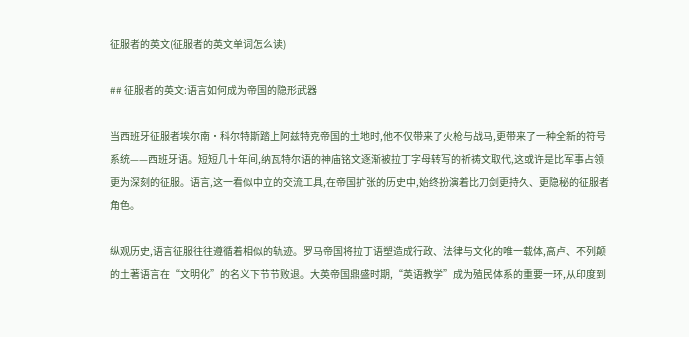征服者的英文(征服者的英文单词怎么读)

## 征服者的英文:语言如何成为帝国的隐形武器

当西班牙征服者埃尔南·科尔特斯踏上阿兹特克帝国的土地时,他不仅带来了火枪与战马,更带来了一种全新的符号系统——西班牙语。短短几十年间,纳瓦特尔语的神庙铭文逐渐被拉丁字母转写的祈祷文取代,这或许是比军事占领更为深刻的征服。语言,这一看似中立的交流工具,在帝国扩张的历史中,始终扮演着比刀剑更持久、更隐秘的征服者角色。

纵观历史,语言征服往往遵循着相似的轨迹。罗马帝国将拉丁语塑造成行政、法律与文化的唯一载体,高卢、不列颠的土著语言在“文明化”的名义下节节败退。大英帝国鼎盛时期,“英语教学”成为殖民体系的重要一环,从印度到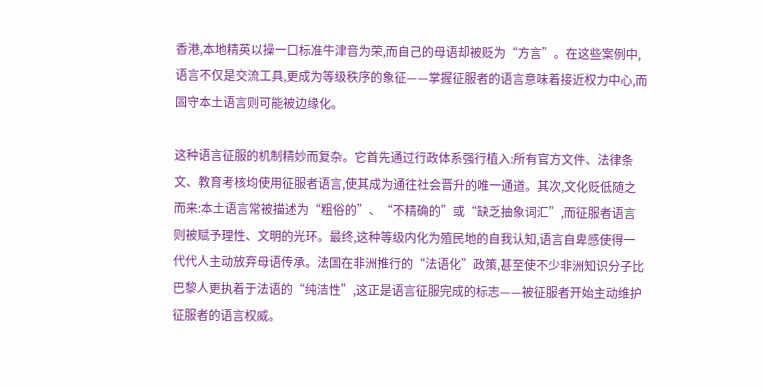香港,本地精英以操一口标准牛津音为荣,而自己的母语却被贬为“方言”。在这些案例中,语言不仅是交流工具,更成为等级秩序的象征——掌握征服者的语言意味着接近权力中心,而固守本土语言则可能被边缘化。

这种语言征服的机制精妙而复杂。它首先通过行政体系强行植入:所有官方文件、法律条文、教育考核均使用征服者语言,使其成为通往社会晋升的唯一通道。其次,文化贬低随之而来:本土语言常被描述为“粗俗的”、“不精确的”或“缺乏抽象词汇”,而征服者语言则被赋予理性、文明的光环。最终,这种等级内化为殖民地的自我认知,语言自卑感使得一代代人主动放弃母语传承。法国在非洲推行的“法语化”政策,甚至使不少非洲知识分子比巴黎人更执着于法语的“纯洁性”,这正是语言征服完成的标志——被征服者开始主动维护征服者的语言权威。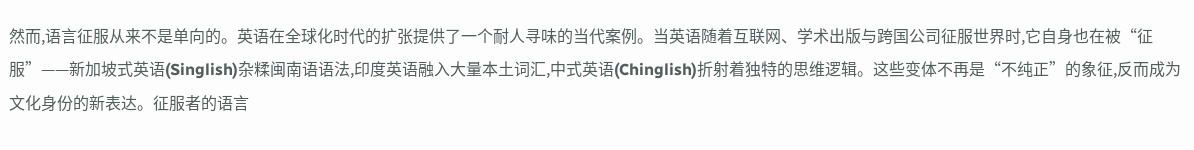然而,语言征服从来不是单向的。英语在全球化时代的扩张提供了一个耐人寻味的当代案例。当英语随着互联网、学术出版与跨国公司征服世界时,它自身也在被“征服”——新加坡式英语(Singlish)杂糅闽南语语法,印度英语融入大量本土词汇,中式英语(Chinglish)折射着独特的思维逻辑。这些变体不再是“不纯正”的象征,反而成为文化身份的新表达。征服者的语言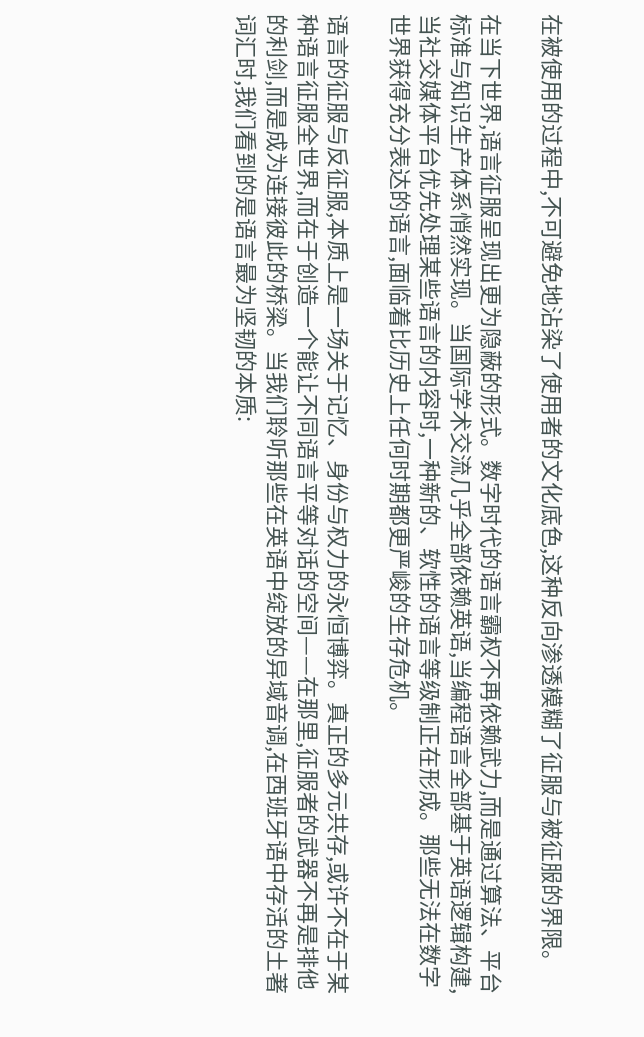在被使用的过程中,不可避免地沾染了使用者的文化底色,这种反向渗透模糊了征服与被征服的界限。

在当下世界,语言征服呈现出更为隐蔽的形式。数字时代的语言霸权不再依赖武力,而是通过算法、平台标准与知识生产体系悄然实现。当国际学术交流几乎全部依赖英语,当编程语言全部基于英语逻辑构建,当社交媒体平台优先处理某些语言的内容时,一种新的、软性的语言等级制正在形成。那些无法在数字世界获得充分表达的语言,面临着比历史上任何时期都更严峻的生存危机。

语言的征服与反征服,本质上是一场关于记忆、身份与权力的永恒博弈。真正的多元共存,或许不在于某种语言征服全世界,而在于创造一个能让不同语言平等对话的空间——在那里,征服者的武器不再是排他的利剑,而是成为连接彼此的桥梁。当我们聆听那些在英语中绽放的异域音调,在西班牙语中存活的土著词汇时,我们看到的是语言最为坚韧的本质: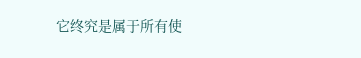它终究是属于所有使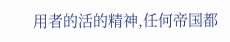用者的活的精神,任何帝国都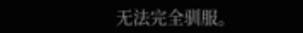无法完全驯服。